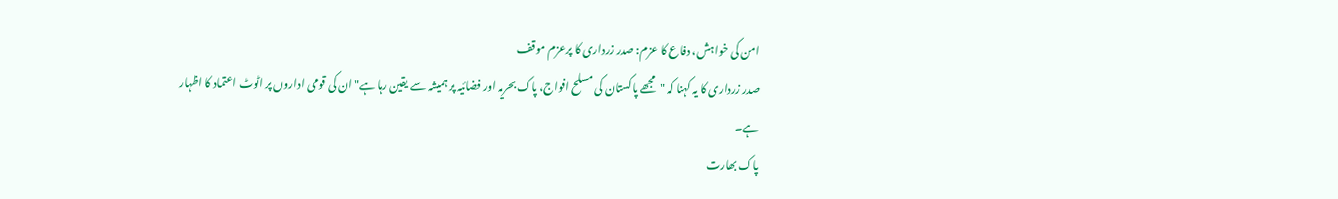امن کی خواہش، دفاع کا عزم: صدر زرداری کا پرعزم موقف
صدر زرداری کا یہ کہنا کہ "مجھے پاکستان کی مسلح افواج، پاک بحریہ اور فضائیہ پر ہمیشہ سے یقین رہا ہے" ان کی قومی اداروں پر اٹوٹ اعتماد کا اظہار ہے۔
پاک بھارت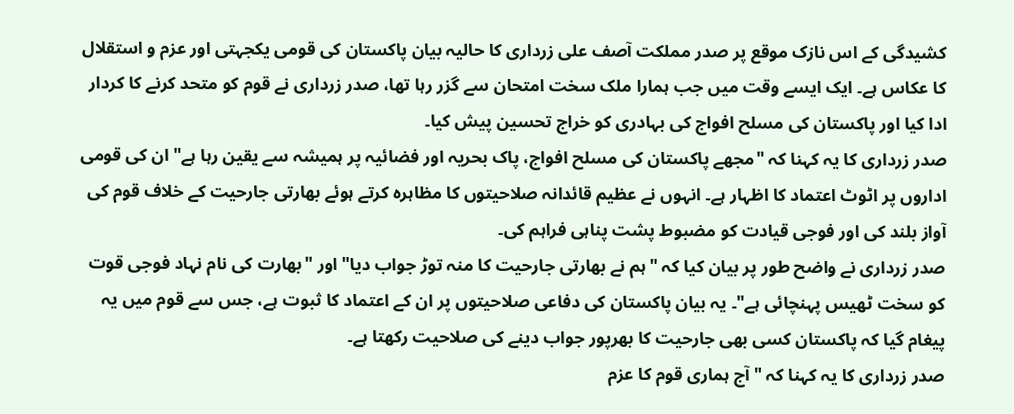کشیدگی کے اس نازک موقع پر صدر مملکت آصف علی زرداری کا حالیہ بیان پاکستان کی قومی یکجہتی اور عزم و استقلال کا عکاس ہے۔ ایک ایسے وقت میں جب ہمارا ملک سخت امتحان سے گزر رہا تھا، صدر زرداری نے قوم کو متحد کرنے کا کردار ادا کیا اور پاکستان کی مسلح افواج کی بہادری کو خراج تحسین پیش کیا۔
صدر زرداری کا یہ کہنا کہ "مجھے پاکستان کی مسلح افواج، پاک بحریہ اور فضائیہ پر ہمیشہ سے یقین رہا ہے" ان کی قومی اداروں پر اٹوٹ اعتماد کا اظہار ہے۔ انہوں نے عظیم قائدانہ صلاحیتوں کا مظاہرہ کرتے ہوئے بھارتی جارحیت کے خلاف قوم کی آواز بلند کی اور فوجی قیادت کو مضبوط پشت پناہی فراہم کی۔
صدر زرداری نے واضح طور پر بیان کیا کہ "ہم نے بھارتی جارحیت کا منہ توڑ جواب دیا" اور "بھارت کی نام نہاد فوجی قوت کو سخت ٹھیس پہنچائی ہے"۔ یہ بیان پاکستان کی دفاعی صلاحیتوں پر ان کے اعتماد کا ثبوت ہے، جس سے قوم میں یہ پیغام گیا کہ پاکستان کسی بھی جارحیت کا بھرپور جواب دینے کی صلاحیت رکھتا ہے۔
صدر زرداری کا یہ کہنا کہ "آج ہماری قوم کا عزم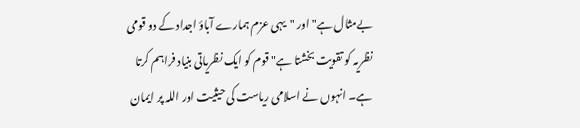بےمثال ہے" اور "یہی عزم ہمارے آباؤ اجداد کے دو قومی نظریہ کو تقویت بخشتا ہے" قوم کو ایک نظریاتی بنیاد فراہم کرتا ہے۔ انہوں نے اسلامی ریاست کی حیثیت اور اللہ پر ایمان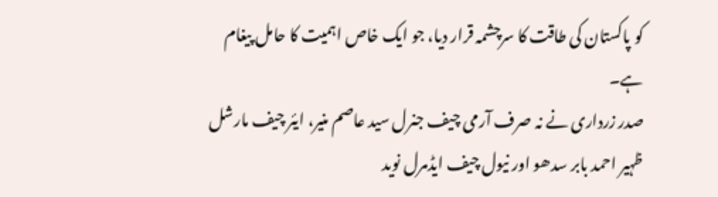کو پاکستان کی طاقت کا سرچشمہ قرار دیا، جو ایک خاص اہمیت کا حامل پیغام ہے۔
صدر زرداری نے نہ صرف آرمی چیف جنرل سید عاصم منیر، ایئر چیف مارشل ظہیر احمد بابر سدھو اور نیول چیف ایڈمرل نوید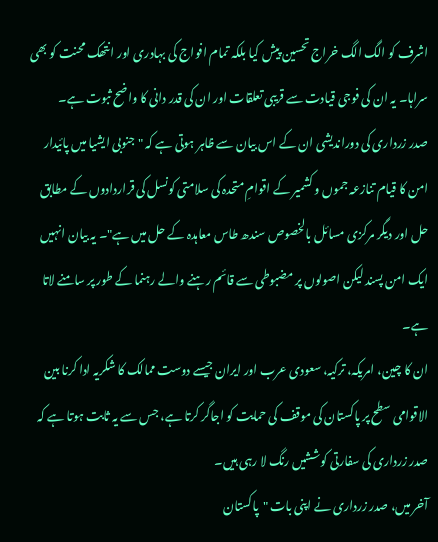اشرف کو الگ الگ خراج تحسین پیش کیا بلکہ تمام افواج کی بہادری اور انتھک محنت کو بھی سراہا۔ یہ ان کی فوجی قیادت سے قریبی تعلقات اور ان کی قدر دانی کا واضح ثبوت ہے۔
صدر زرداری کی دوراندیشی ان کے اس بیان سے ظاہر ہوتی ہے کہ "جنوبی ایشیا میں پائیدار امن کا قیام تنازعہ جموں و کشمیر کے اقوامِ متحدہ کی سلامتی کونسل کی قراردادوں کے مطابق حل اور دیگر مرکزی مسائل بالخصوص سندھ طاس معاہدہ کے حل میں ہے"۔ یہ بیان انہیں ایک امن پسند لیکن اصولوں پر مضبوطی سے قائم رہنے والے رہنما کے طور پر سامنے لاتا ہے۔
ان کا چین، امریکہ، ترکیہ، سعودی عرب اور ایران جیسے دوست ممالک کا شکریہ ادا کرنا بین الاقوامی سطح پر پاکستان کی موقف کی حمایت کو اجاگر کرتا ہے، جس سے یہ ثابت ہوتا ہے کہ صدر زرداری کی سفارتی کوششیں رنگ لا رہی ہیں۔
آخر میں، صدر زرداری نے اپنی بات "پاکستان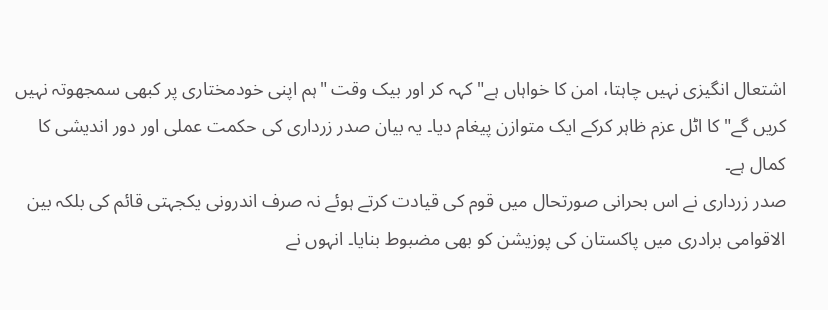اشتعال انگیزی نہیں چاہتا، امن کا خواہاں ہے" کہہ کر اور بیک وقت "ہم اپنی خودمختاری پر کبھی سمجھوتہ نہیں کریں گے" کا اٹل عزم ظاہر کرکے ایک متوازن پیغام دیا۔ یہ بیان صدر زرداری کی حکمت عملی اور دور اندیشی کا کمال ہے۔
صدر زرداری نے اس بحرانی صورتحال میں قوم کی قیادت کرتے ہوئے نہ صرف اندرونی یکجہتی قائم کی بلکہ بین الاقوامی برادری میں پاکستان کی پوزیشن کو بھی مضبوط بنایا۔ انہوں نے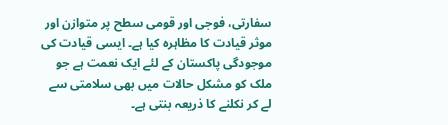سفارتی، فوجی اور قومی سطح پر متوازن اور موثر قیادت کا مظاہرہ کیا ہے۔ ایسی قیادت کی موجودگی پاکستان کے لئے ایک نعمت ہے جو ملک کو مشکل حالات میں بھی سلامتی سے لے کر نکلنے کا ذریعہ بنتی ہے۔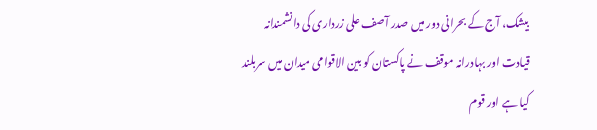بیشک، آج کے بحرانی دور میں صدر آصف علی زرداری کی دانشمندانہ قیادت اور بہادرانہ موقف نے پاکستان کو بین الاقوامی میدان میں سربلند کیا ہے اور قوم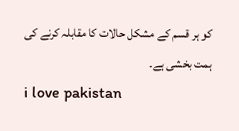کو ہر قسم کے مشکل حالات کا مقابلہ کرنے کی ہمت بخشی ہے۔
i love pakistan